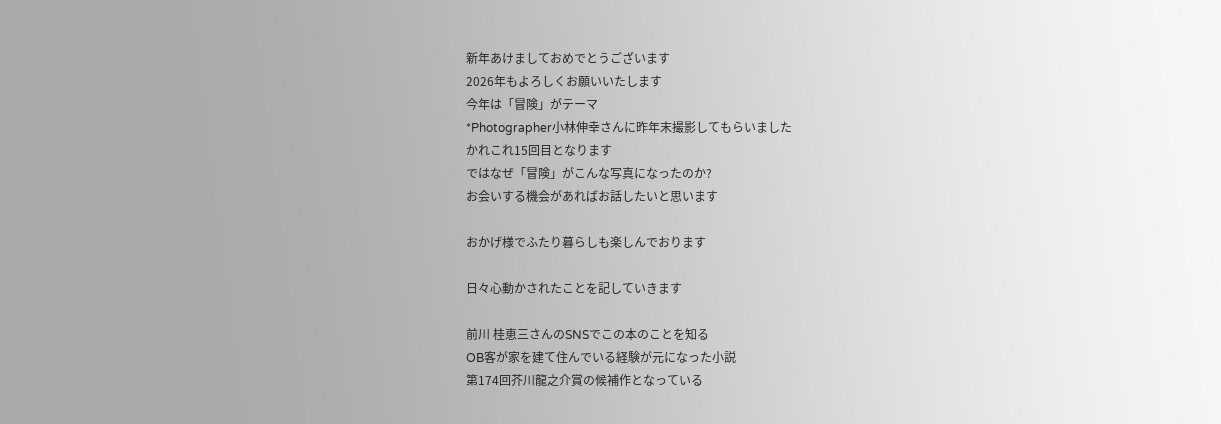新年あけましておめでとうございます
2026年もよろしくお願いいたします
今年は「冒険」がテーマ
*Photographer小林伸幸さんに昨年末撮影してもらいました
かれこれ15回目となります
ではなぜ「冒険」がこんな写真になったのか?
お会いする機会があればお話したいと思います

おかげ様でふたり暮らしも楽しんでおります

日々心動かされたことを記していきます

前川 桂恵三さんのSNSでこの本のことを知る
OB客が家を建て住んでいる経験が元になった小説
第174回芥川龍之介賞の候補作となっている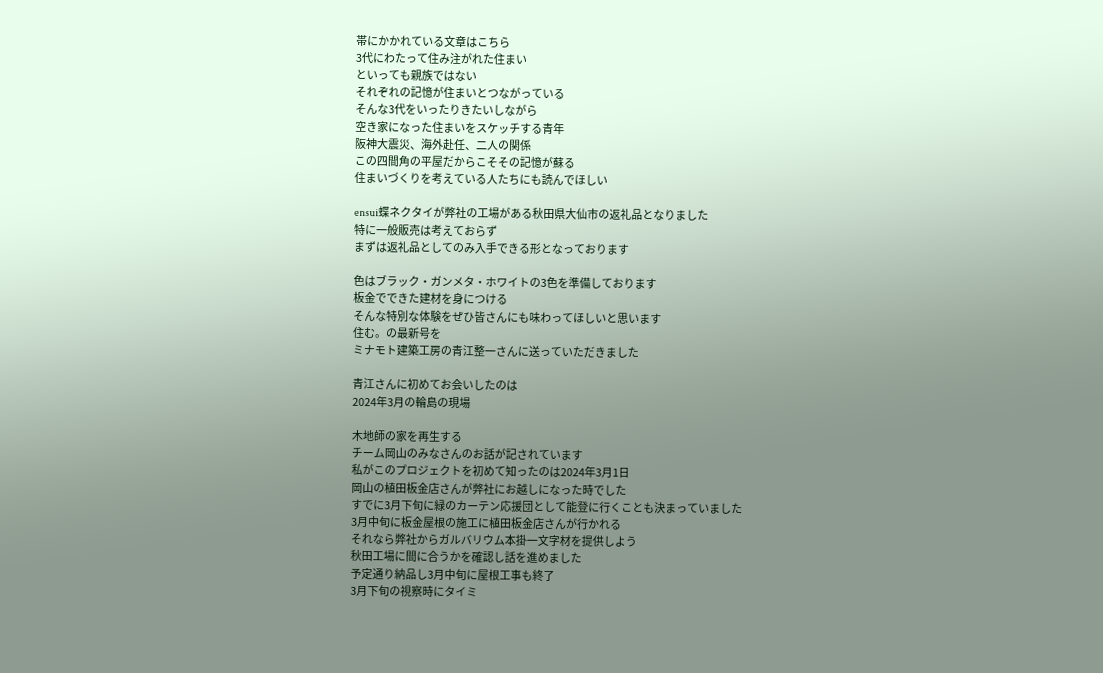帯にかかれている文章はこちら
3代にわたって住み注がれた住まい
といっても親族ではない
それぞれの記憶が住まいとつながっている
そんな3代をいったりきたいしながら
空き家になった住まいをスケッチする青年
阪神大震災、海外赴任、二人の関係
この四間角の平屋だからこそその記憶が蘇る
住まいづくりを考えている人たちにも読んでほしい

ensui蝶ネクタイが弊社の工場がある秋田県大仙市の返礼品となりました
特に一般販売は考えておらず
まずは返礼品としてのみ入手できる形となっております

色はブラック・ガンメタ・ホワイトの3色を準備しております
板金でできた建材を身につける
そんな特別な体験をぜひ皆さんにも味わってほしいと思います
住む。の最新号を
ミナモト建築工房の青江整一さんに送っていただきました

青江さんに初めてお会いしたのは
2024年3月の輪島の現場

木地師の家を再生する
チーム岡山のみなさんのお話が記されています
私がこのプロジェクトを初めて知ったのは2024年3月1日
岡山の植田板金店さんが弊社にお越しになった時でした
すでに3月下旬に緑のカーテン応援団として能登に行くことも決まっていました
3月中旬に板金屋根の施工に植田板金店さんが行かれる
それなら弊社からガルバリウム本掛一文字材を提供しよう
秋田工場に間に合うかを確認し話を進めました
予定通り納品し3月中旬に屋根工事も終了
3月下旬の視察時にタイミ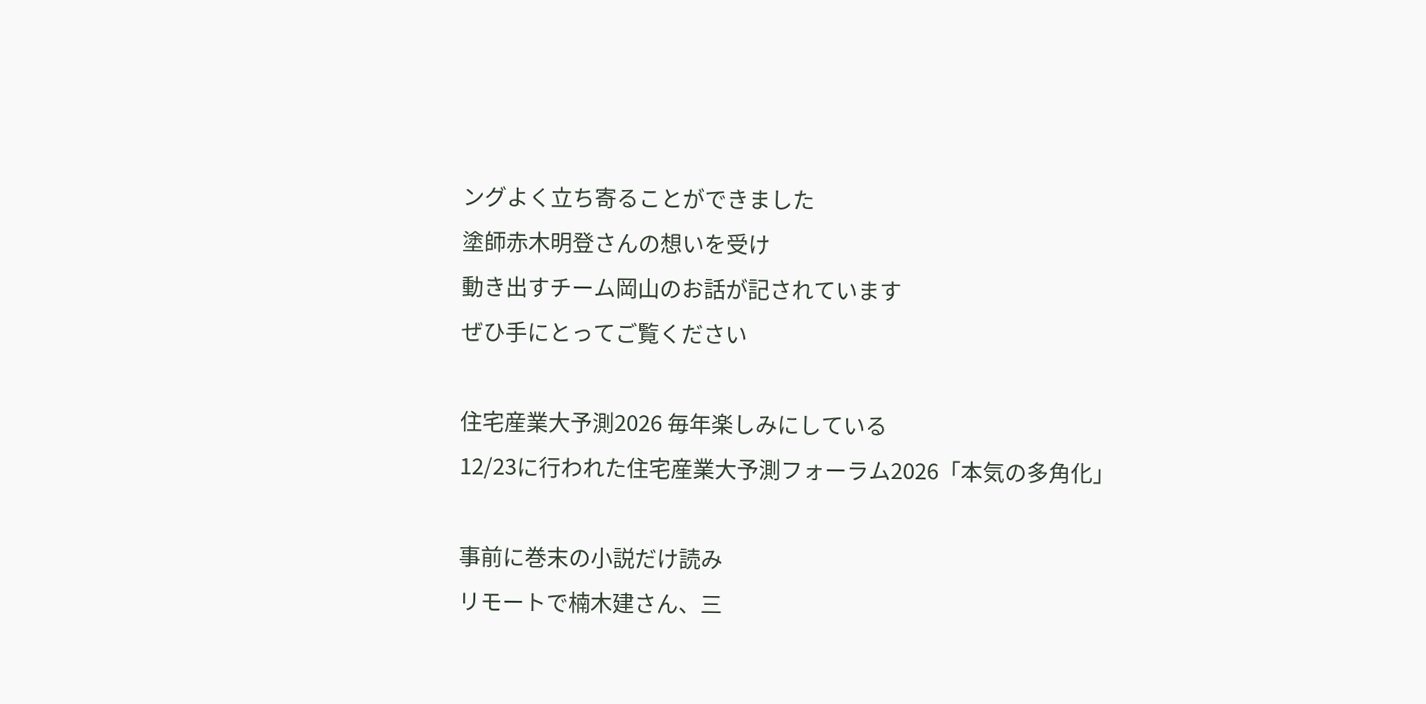ングよく立ち寄ることができました
塗師赤木明登さんの想いを受け
動き出すチーム岡山のお話が記されています
ぜひ手にとってご覧ください

住宅産業大予測2026 毎年楽しみにしている
12/23に行われた住宅産業大予測フォーラム2026「本気の多角化」

事前に巻末の小説だけ読み
リモートで楠木建さん、三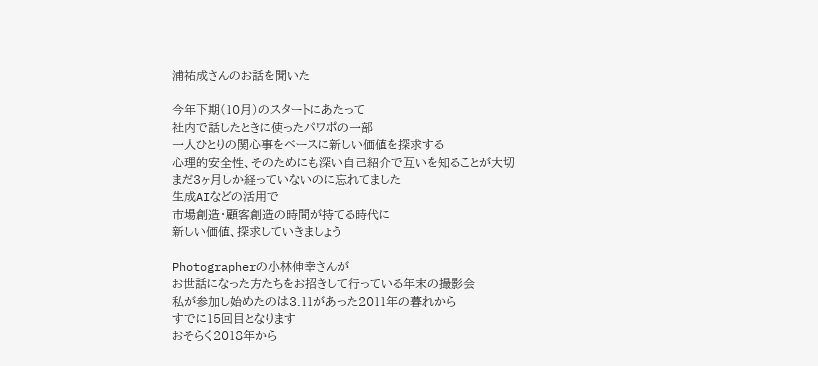浦祐成さんのお話を聞いた

今年下期(10月)のスタートにあたって
社内で話したときに使ったパワポの一部
一人ひとりの関心事をベースに新しい価値を探求する
心理的安全性、そのためにも深い自己紹介で互いを知ることが大切
まだ3ヶ月しか経っていないのに忘れてました
生成AIなどの活用で
市場創造・顧客創造の時間が持てる時代に
新しい価値、探求していきましょう

Photographerの小林伸幸さんが
お世話になった方たちをお招きして行っている年末の撮影会
私が参加し始めたのは3.11があった2011年の暮れから
すでに15回目となります
おそらく2018年から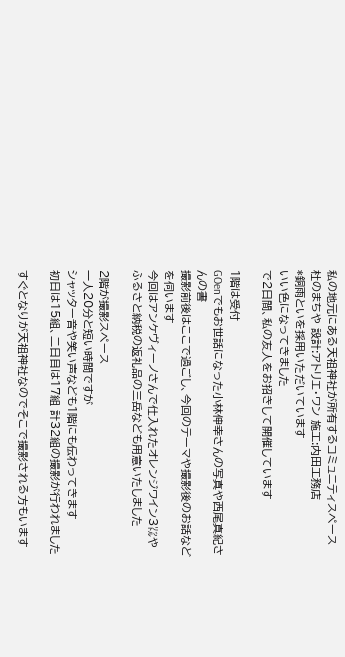私の地元にある天祖神社が所有するコミュニティスペース
杜のまちや 設計:アトリエ・ワン 施工:内田工務店
*銅雨といを採用いただいています
いい色になってきました
で2日間、私の友人をお招きして開催しています

1階は受付
GOenでもお世話になった小林伸幸さんの写真や西尾真紀さんの書
撮影前後はここで過ごし、今回のテーマや撮影後のお話などを伺います
今回はアンケヴィーノさんで仕入れたオレンジワイン3㍑や
ふるさと納税の返礼品の三岳なども用意いたしました

2階が撮影スペース
一人20分と短い時間ですが
シャッター音や笑い声なども1階にも伝わってきます
初日は15組、二日目は17組 計32組の撮影が行われました

すぐとなりが天祖神社なのでそこで撮影される方もいます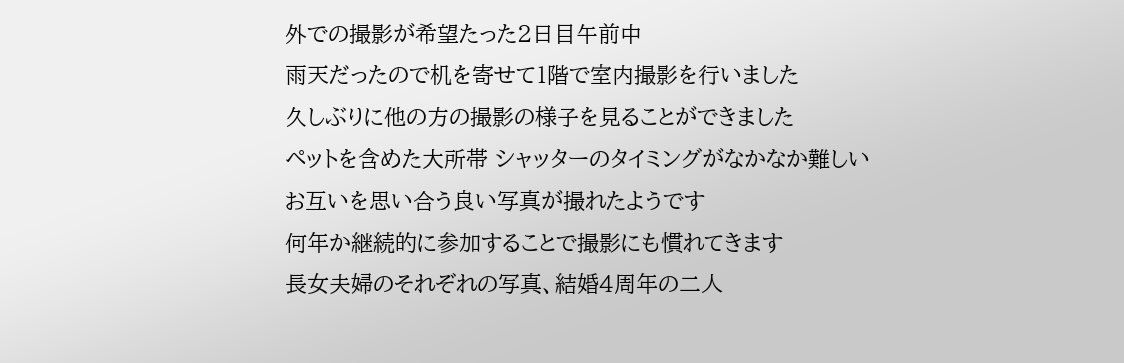外での撮影が希望たった2日目午前中
雨天だったので机を寄せて1階で室内撮影を行いました
久しぶりに他の方の撮影の様子を見ることができました
ペットを含めた大所帯 シャッターのタイミングがなかなか難しい
お互いを思い合う良い写真が撮れたようです
何年か継続的に参加することで撮影にも慣れてきます
長女夫婦のそれぞれの写真、結婚4周年の二人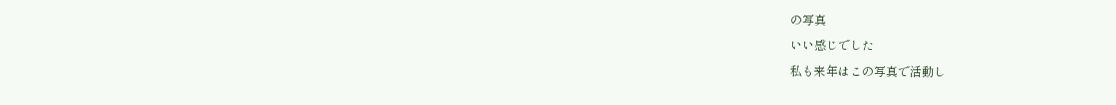の写真
いい感じでした
私も来年はこの写真で活動し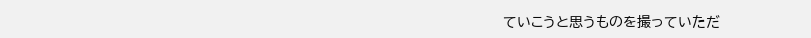ていこうと思うものを撮っていただ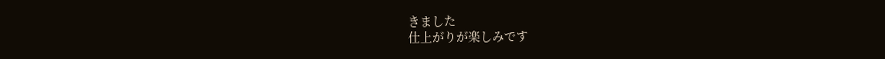きました
仕上がりが楽しみです